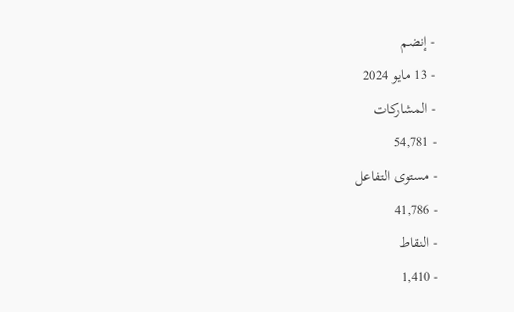- إنضم
- 13 مايو 2024
- المشاركات
- 54,781
- مستوى التفاعل
- 41,786
- النقاط
- 1,410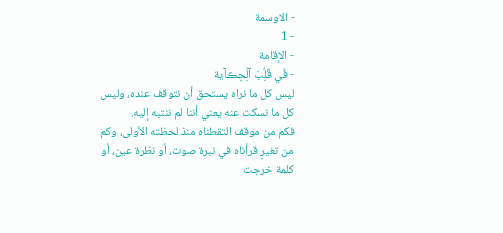- الاوسمة
- 1
- الإقامة
- فُي قٌلُِبَ آلُِحٍڪآية
ليس كل ما نراه يستحق أن نتوقف عنده، وليس كل ما نسكت عنه يعني أننا لم ننتبه إليه.
فكم من موقف التقطناه منذ لحظته الأولى، وكم من تغيرٍ قرأناه في نبرة صوت، أو نظرة عين، أو كلمة خرجت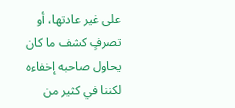على غير عادتها، أو تصرفٍ كشف ما كان يحاول صاحبه إخفاءه
لكننا في كثير من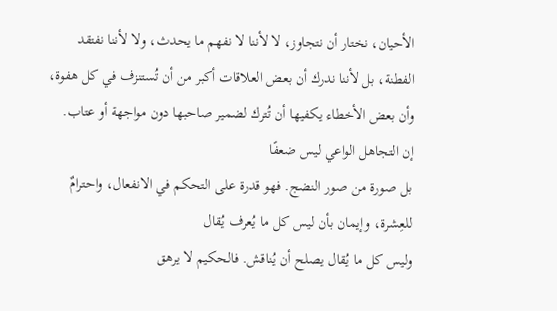الأحيان، نختار أن نتجاوز، لا لأننا لا نفهم ما يحدث، ولا لأننا نفتقد الفطنة، بل لأننا ندرك أن بعض العلاقات أكبر من أن تُستنزف في كل هفوة، وأن بعض الأخطاء يكفيها أن تُترك لضمير صاحبها دون مواجهة أو عتاب.
إن التجاهل الواعي ليس ضعفًا
بل صورة من صور النضج. فهو قدرة على التحكم في الانفعال، واحترامٌ للعِشرة، وإيمان بأن ليس كل ما يُعرف يُقال
وليس كل ما يُقال يصلح أن يُناقش. فالحكيم لا يرهق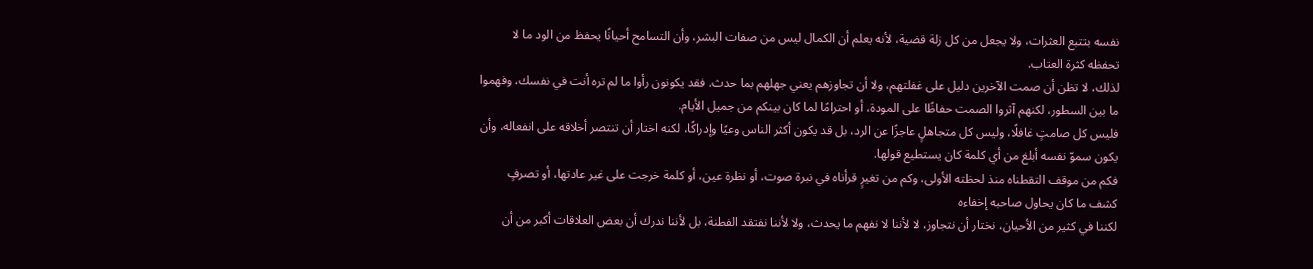نفسه بتتبع العثرات، ولا يجعل من كل زلة قضية، لأنه يعلم أن الكمال ليس من صفات البشر، وأن التسامح أحيانًا يحفظ من الود ما لا تحفظه كثرة العتاب.
لذلك، لا تظن أن صمت الآخرين دليل على غفلتهم، ولا أن تجاوزهم يعني جهلهم بما حدث. فقد يكونون رأوا ما لم تره أنت في نفسك، وفهموا ما بين السطور، لكنهم آثروا الصمت حفاظًا على المودة، أو احترامًا لما كان بينكم من جميل الأيام.
فليس كل صامتٍ غافلًا، وليس كل متجاهلٍ عاجزًا عن الرد، بل قد يكون أكثر الناس وعيًا وإدراكًا، لكنه اختار أن تنتصر أخلاقه على انفعاله، وأن يكون سموّ نفسه أبلغ من أي كلمة كان يستطيع قولها.
فكم من موقف التقطناه منذ لحظته الأولى، وكم من تغيرٍ قرأناه في نبرة صوت، أو نظرة عين، أو كلمة خرجت على غير عادتها، أو تصرفٍ كشف ما كان يحاول صاحبه إخفاءه
لكننا في كثير من الأحيان، نختار أن نتجاوز، لا لأننا لا نفهم ما يحدث، ولا لأننا نفتقد الفطنة، بل لأننا ندرك أن بعض العلاقات أكبر من أن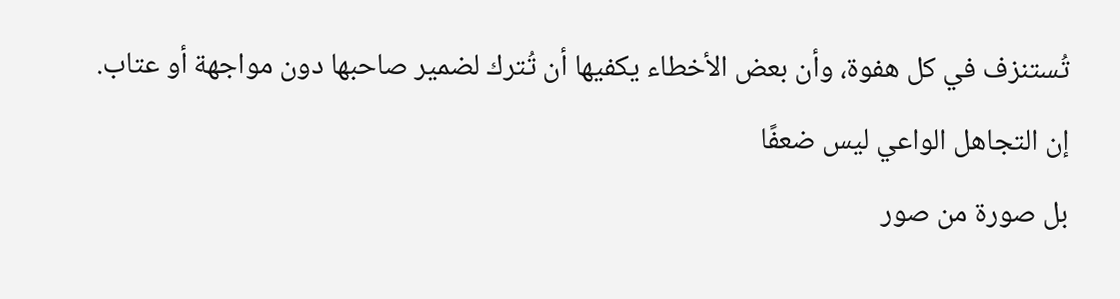تُستنزف في كل هفوة، وأن بعض الأخطاء يكفيها أن تُترك لضمير صاحبها دون مواجهة أو عتاب.
إن التجاهل الواعي ليس ضعفًا
بل صورة من صور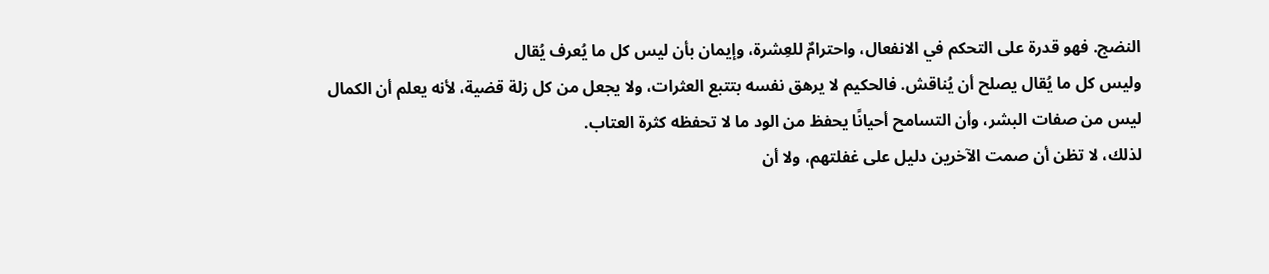النضج. فهو قدرة على التحكم في الانفعال، واحترامٌ للعِشرة، وإيمان بأن ليس كل ما يُعرف يُقال
وليس كل ما يُقال يصلح أن يُناقش. فالحكيم لا يرهق نفسه بتتبع العثرات، ولا يجعل من كل زلة قضية، لأنه يعلم أن الكمال ليس من صفات البشر، وأن التسامح أحيانًا يحفظ من الود ما لا تحفظه كثرة العتاب.
لذلك، لا تظن أن صمت الآخرين دليل على غفلتهم، ولا أن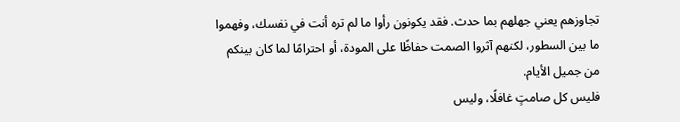تجاوزهم يعني جهلهم بما حدث. فقد يكونون رأوا ما لم تره أنت في نفسك، وفهموا ما بين السطور، لكنهم آثروا الصمت حفاظًا على المودة، أو احترامًا لما كان بينكم من جميل الأيام.
فليس كل صامتٍ غافلًا، وليس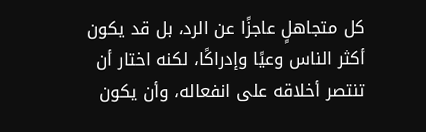كل متجاهلٍ عاجزًا عن الرد، بل قد يكون أكثر الناس وعيًا وإدراكًا، لكنه اختار أن تنتصر أخلاقه على انفعاله، وأن يكون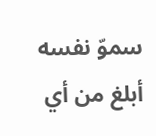سموّ نفسه أبلغ من أي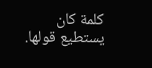كلمة كان يستطيع قولها.